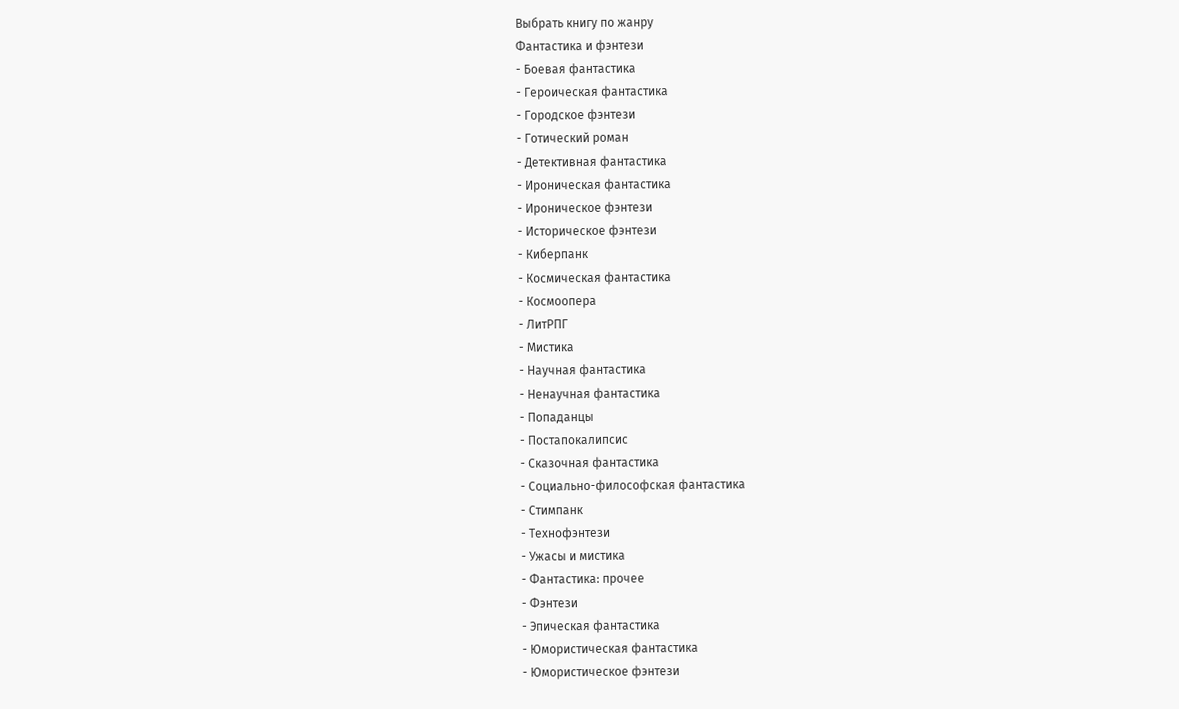Выбрать книгу по жанру
Фантастика и фэнтези
- Боевая фантастика
- Героическая фантастика
- Городское фэнтези
- Готический роман
- Детективная фантастика
- Ироническая фантастика
- Ироническое фэнтези
- Историческое фэнтези
- Киберпанк
- Космическая фантастика
- Космоопера
- ЛитРПГ
- Мистика
- Научная фантастика
- Ненаучная фантастика
- Попаданцы
- Постапокалипсис
- Сказочная фантастика
- Социально-философская фантастика
- Стимпанк
- Технофэнтези
- Ужасы и мистика
- Фантастика: прочее
- Фэнтези
- Эпическая фантастика
- Юмористическая фантастика
- Юмористическое фэнтези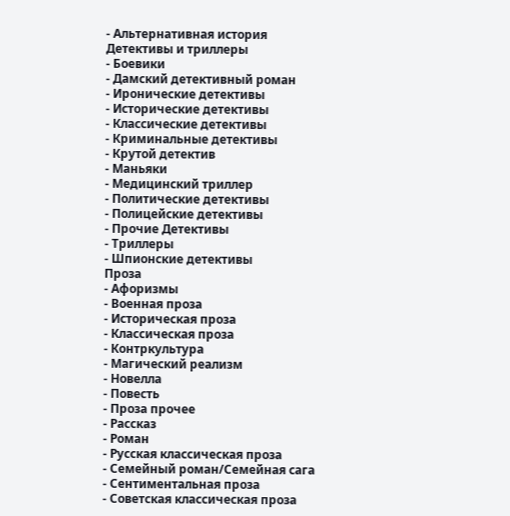- Альтернативная история
Детективы и триллеры
- Боевики
- Дамский детективный роман
- Иронические детективы
- Исторические детективы
- Классические детективы
- Криминальные детективы
- Крутой детектив
- Маньяки
- Медицинский триллер
- Политические детективы
- Полицейские детективы
- Прочие Детективы
- Триллеры
- Шпионские детективы
Проза
- Афоризмы
- Военная проза
- Историческая проза
- Классическая проза
- Контркультура
- Магический реализм
- Новелла
- Повесть
- Проза прочее
- Рассказ
- Роман
- Русская классическая проза
- Семейный роман/Семейная сага
- Сентиментальная проза
- Советская классическая проза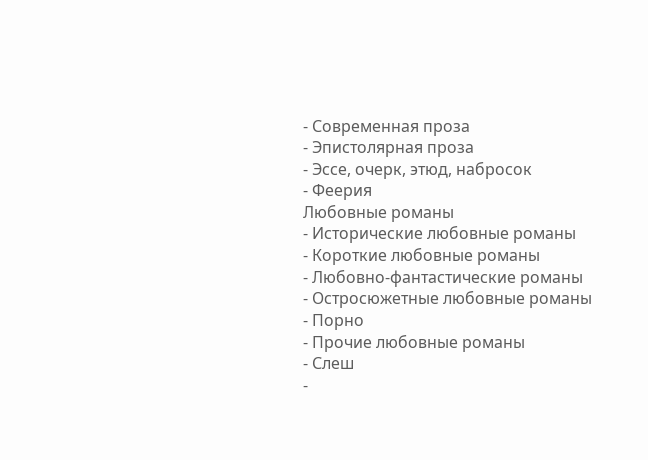- Современная проза
- Эпистолярная проза
- Эссе, очерк, этюд, набросок
- Феерия
Любовные романы
- Исторические любовные романы
- Короткие любовные романы
- Любовно-фантастические романы
- Остросюжетные любовные романы
- Порно
- Прочие любовные романы
- Слеш
-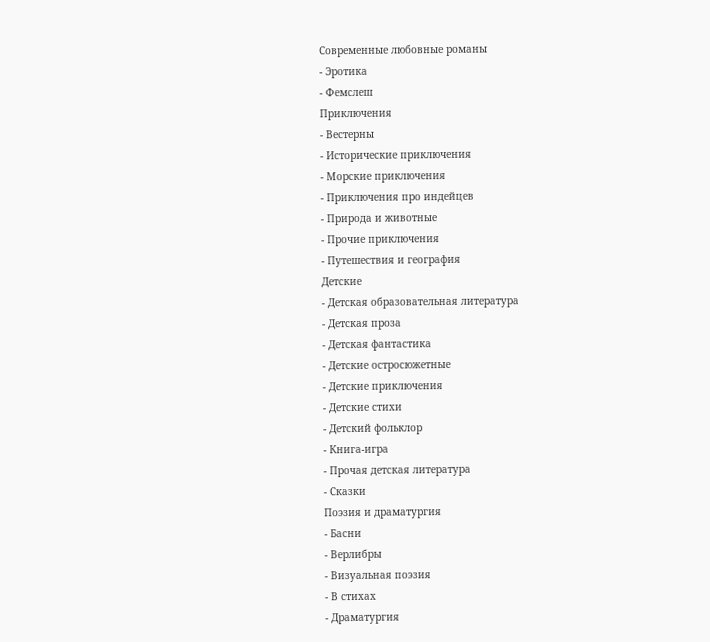Современные любовные романы
- Эротика
- Фемслеш
Приключения
- Вестерны
- Исторические приключения
- Морские приключения
- Приключения про индейцев
- Природа и животные
- Прочие приключения
- Путешествия и география
Детские
- Детская образовательная литература
- Детская проза
- Детская фантастика
- Детские остросюжетные
- Детские приключения
- Детские стихи
- Детский фольклор
- Книга-игра
- Прочая детская литература
- Сказки
Поэзия и драматургия
- Басни
- Верлибры
- Визуальная поэзия
- В стихах
- Драматургия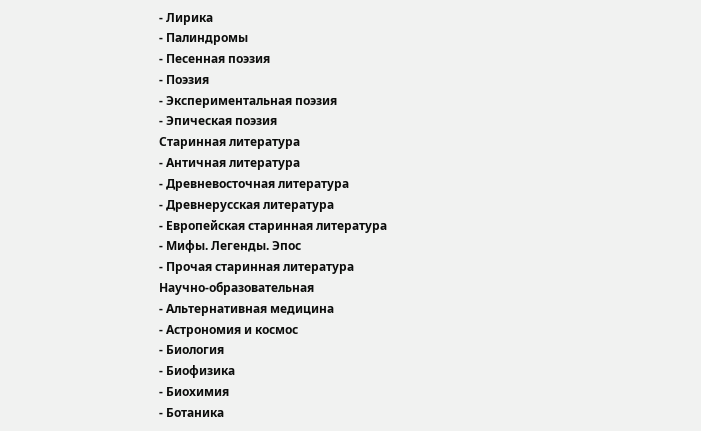- Лирика
- Палиндромы
- Песенная поэзия
- Поэзия
- Экспериментальная поэзия
- Эпическая поэзия
Старинная литература
- Античная литература
- Древневосточная литература
- Древнерусская литература
- Европейская старинная литература
- Мифы. Легенды. Эпос
- Прочая старинная литература
Научно-образовательная
- Альтернативная медицина
- Астрономия и космос
- Биология
- Биофизика
- Биохимия
- Ботаника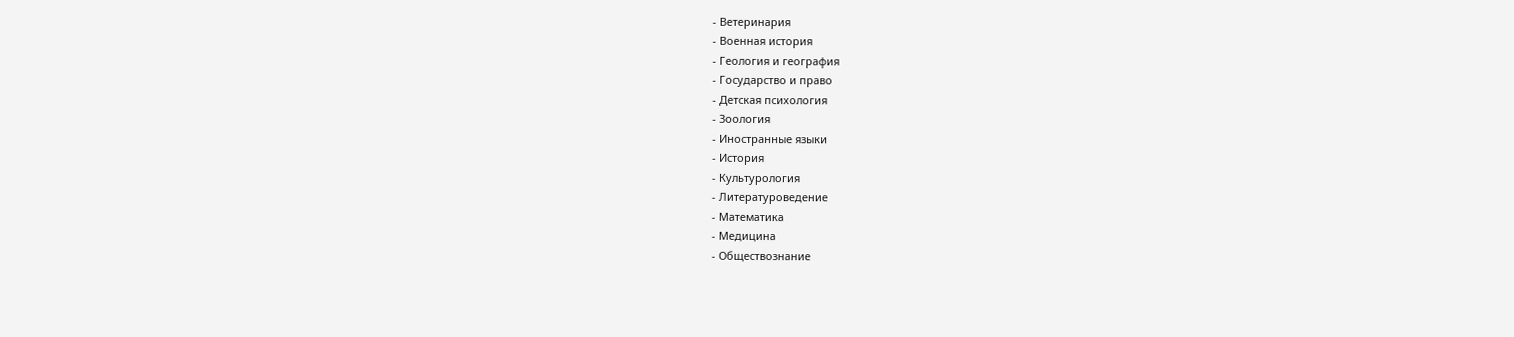- Ветеринария
- Военная история
- Геология и география
- Государство и право
- Детская психология
- Зоология
- Иностранные языки
- История
- Культурология
- Литературоведение
- Математика
- Медицина
- Обществознание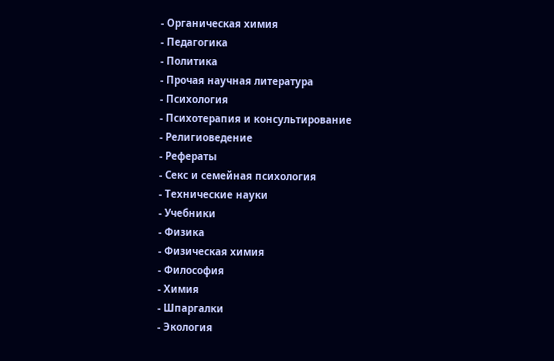- Органическая химия
- Педагогика
- Политика
- Прочая научная литература
- Психология
- Психотерапия и консультирование
- Религиоведение
- Рефераты
- Секс и семейная психология
- Технические науки
- Учебники
- Физика
- Физическая химия
- Философия
- Химия
- Шпаргалки
- Экология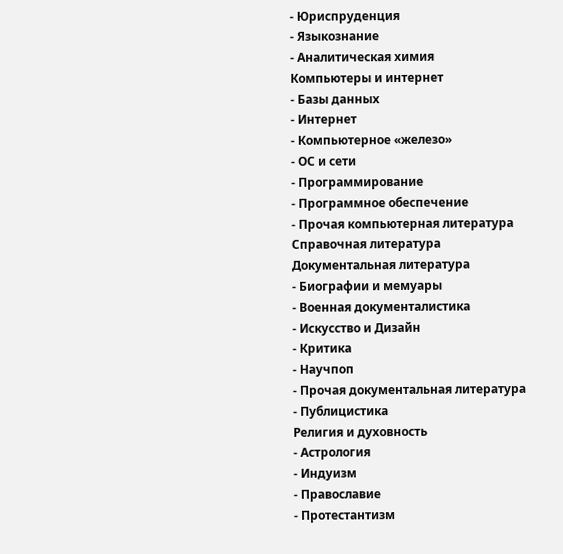- Юриспруденция
- Языкознание
- Аналитическая химия
Компьютеры и интернет
- Базы данных
- Интернет
- Компьютерное «железо»
- ОС и сети
- Программирование
- Программное обеспечение
- Прочая компьютерная литература
Справочная литература
Документальная литература
- Биографии и мемуары
- Военная документалистика
- Искусство и Дизайн
- Критика
- Научпоп
- Прочая документальная литература
- Публицистика
Религия и духовность
- Астрология
- Индуизм
- Православие
- Протестантизм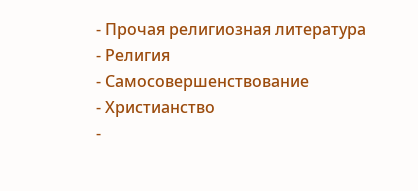- Прочая религиозная литература
- Религия
- Самосовершенствование
- Христианство
-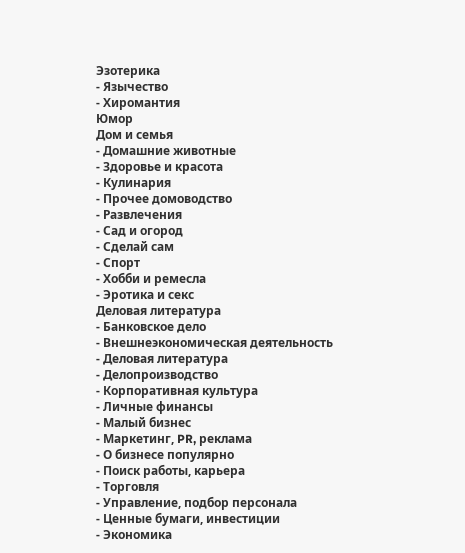Эзотерика
- Язычество
- Хиромантия
Юмор
Дом и семья
- Домашние животные
- Здоровье и красота
- Кулинария
- Прочее домоводство
- Развлечения
- Сад и огород
- Сделай сам
- Спорт
- Хобби и ремесла
- Эротика и секс
Деловая литература
- Банковское дело
- Внешнеэкономическая деятельность
- Деловая литература
- Делопроизводство
- Корпоративная культура
- Личные финансы
- Малый бизнес
- Маркетинг, PR, реклама
- О бизнесе популярно
- Поиск работы, карьера
- Торговля
- Управление, подбор персонала
- Ценные бумаги, инвестиции
- Экономика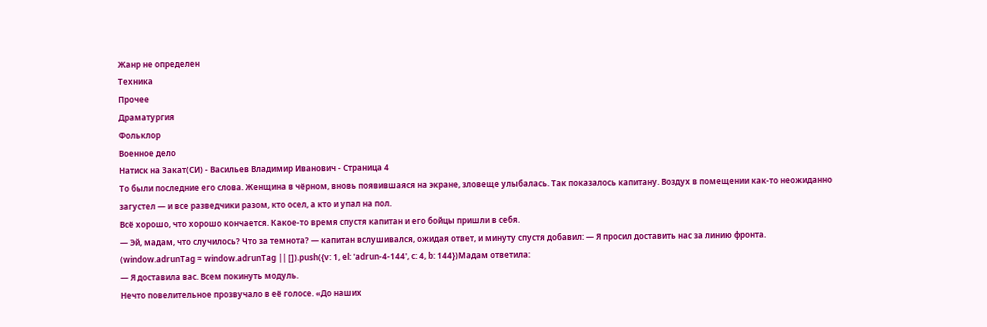Жанр не определен
Техника
Прочее
Драматургия
Фольклор
Военное дело
Натиск на Закат(СИ) - Васильев Владимир Иванович - Страница 4
То были последние его слова. Женщина в чёрном, вновь появившаяся на экране, зловеще улыбалась. Так показалось капитану. Воздух в помещении как-то неожиданно загустел — и все разведчики разом, кто осел, а кто и упал на пол.
Всё хорошо, что хорошо кончается. Какое-то время спустя капитан и его бойцы пришли в себя.
— Эй, мадам, что случилось? Что за темнота? — капитан вслушивался, ожидая ответ, и минуту спустя добавил: — Я просил доставить нас за линию фронта.
(window.adrunTag = window.adrunTag || []).push({v: 1, el: 'adrun-4-144', c: 4, b: 144})Мадам ответила:
— Я доставила вас. Всем покинуть модуль.
Нечто повелительное прозвучало в её голосе. «До наших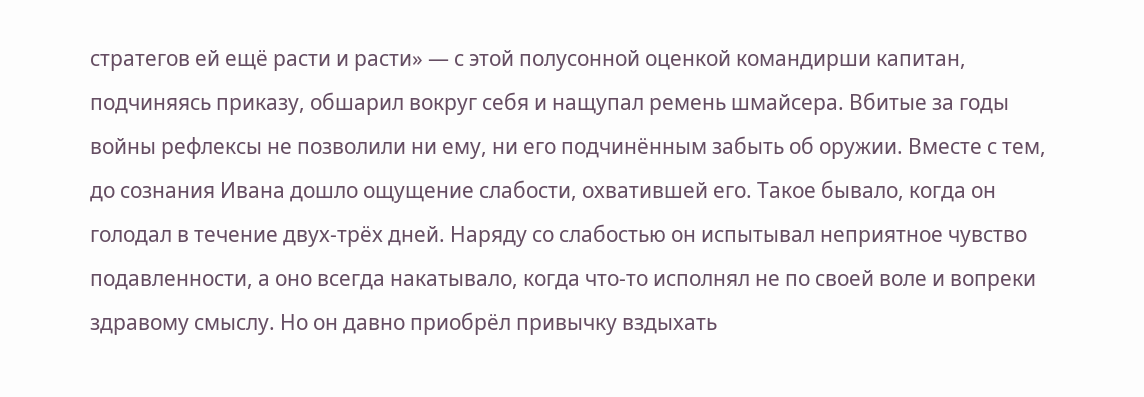стратегов ей ещё расти и расти» — с этой полусонной оценкой командирши капитан, подчиняясь приказу, обшарил вокруг себя и нащупал ремень шмайсера. Вбитые за годы войны рефлексы не позволили ни ему, ни его подчинённым забыть об оружии. Вместе с тем, до сознания Ивана дошло ощущение слабости, охватившей его. Такое бывало, когда он голодал в течение двух-трёх дней. Наряду со слабостью он испытывал неприятное чувство подавленности, а оно всегда накатывало, когда что-то исполнял не по своей воле и вопреки здравому смыслу. Но он давно приобрёл привычку вздыхать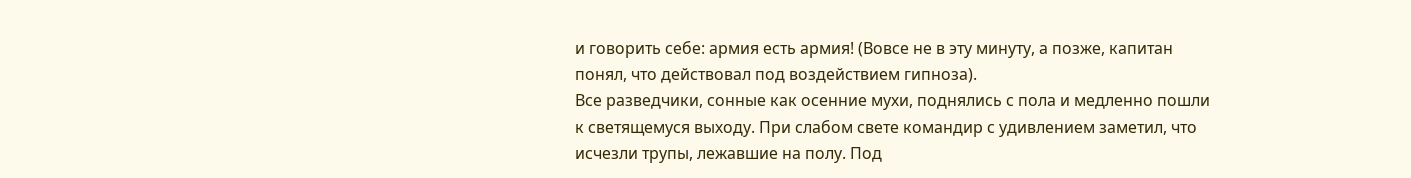и говорить себе: армия есть армия! (Вовсе не в эту минуту, а позже, капитан понял, что действовал под воздействием гипноза).
Все разведчики, сонные как осенние мухи, поднялись с пола и медленно пошли к светящемуся выходу. При слабом свете командир с удивлением заметил, что исчезли трупы, лежавшие на полу. Под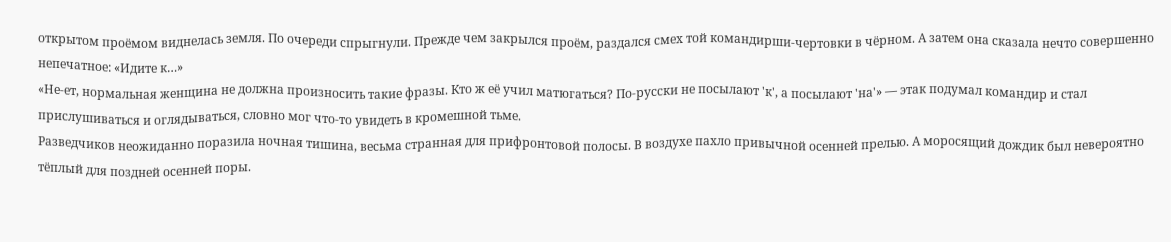открытом проёмом виднелась земля. По очереди спрыгнули. Прежде чем закрылся проём, раздался смех той командирши-чертовки в чёрном. А затем она сказала нечто совершенно непечатное: «Идите к…»
«Не-ет, нормальная женщина не должна произносить такие фразы. Кто ж её учил матюгаться? По-русски не посылают 'к', а посылают 'на'» — этак подумал командир и стал прислушиваться и оглядываться, словно мог что-то увидеть в кромешной тьме.
Разведчиков неожиданно поразила ночная тишина, весьма странная для прифронтовой полосы. В воздухе пахло привычной осенней прелью. А моросящий дождик был невероятно тёплый для поздней осенней поры.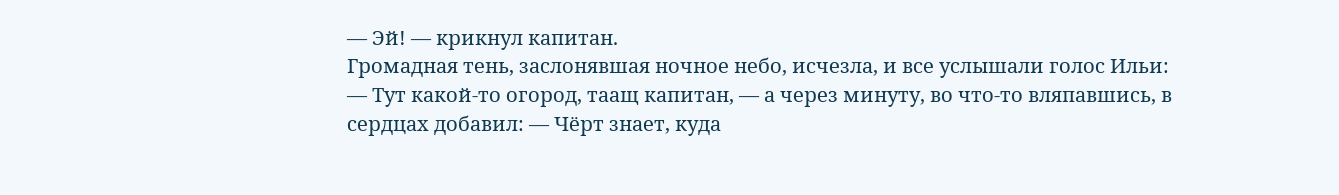— Эй! — крикнул капитан.
Громадная тень, заслонявшая ночное небо, исчезла, и все услышали голос Ильи:
— Тут какой-то огород, таащ капитан, — а через минуту, во что-то вляпавшись, в сердцах добавил: — Чёрт знает, куда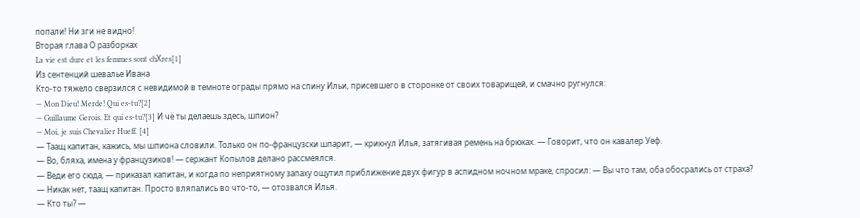попали! Ни зги не видно!
Вторая глава О разборках
La vie est dure et les femmes sont chХres[1]
Из сентенций шевалье Ивана
Кто-то тяжело сверзился с невидимой в темноте ограды прямо на спину Ильи, присевшего в сторонке от своих товарищей, и смачно ругнулся:
— Mon Dieu! Merde! Qui es-tu?[2]
— Guillaume Gerois. Et qui es-tu?[3] И чё ты делаешь здесь, шпион?
— Moi, je suis Chevalier Hueff. [4]
— Таащ капитан, кажись, мы шпиона словили. Только он по-французски шпарит, — крикнул Илья, затягивая ремень на брюках. — Говорит, что он кавалер Уеф.
— Во, бляха, имена у французиков! — сержант Копылов делано рассмеялся.
— Веди его сюда, — приказал капитан, и когда по неприятному запаху ощутил приближение двух фигур в аспидном ночном мраке, спросил: — Вы что там, оба обосрались от страха?
— Никак нет, таащ капитан. Просто вляпались во что-то, — отозвался Илья.
— Кто ты? —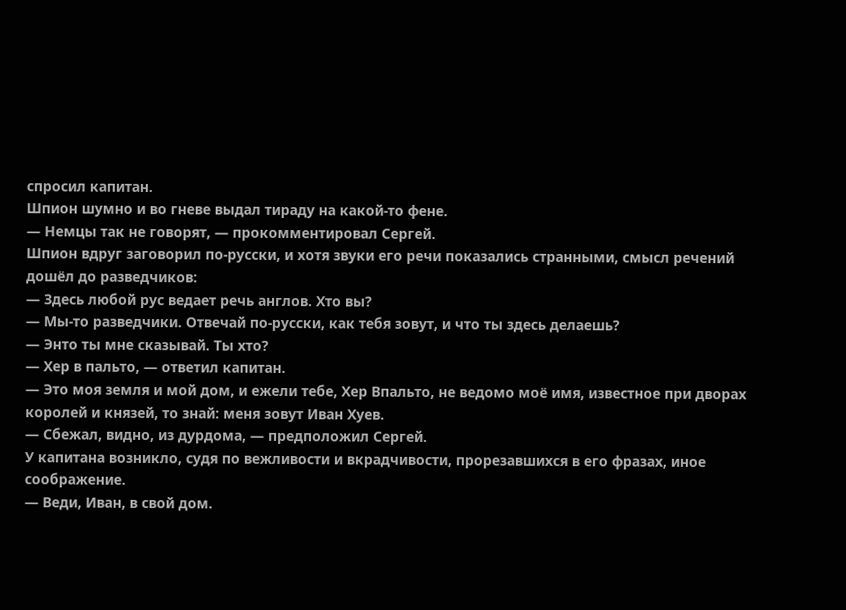спросил капитан.
Шпион шумно и во гневе выдал тираду на какой-то фене.
— Немцы так не говорят, — прокомментировал Сергей.
Шпион вдруг заговорил по-русски, и хотя звуки его речи показались странными, смысл речений дошёл до разведчиков:
— Здесь любой рус ведает речь англов. Хто вы?
— Мы-то разведчики. Отвечай по-русски, как тебя зовут, и что ты здесь делаешь?
— Энто ты мне сказывай. Ты хто?
— Хер в пальто, — ответил капитан.
— Это моя земля и мой дом, и ежели тебе, Хер Впальто, не ведомо моё имя, известное при дворах королей и князей, то знай: меня зовут Иван Хуев.
— Сбежал, видно, из дурдома, — предположил Сергей.
У капитана возникло, судя по вежливости и вкрадчивости, прорезавшихся в его фразах, иное соображение.
— Веди, Иван, в свой дом.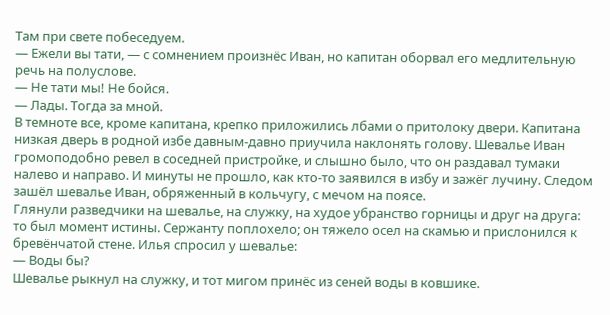Там при свете побеседуем.
— Ежели вы тати, — с сомнением произнёс Иван, но капитан оборвал его медлительную речь на полуслове.
— Не тати мы! Не бойся.
— Лады. Тогда за мной.
В темноте все, кроме капитана, крепко приложились лбами о притолоку двери. Капитана низкая дверь в родной избе давным-давно приучила наклонять голову. Шевалье Иван громоподобно ревел в соседней пристройке, и слышно было, что он раздавал тумаки налево и направо. И минуты не прошло, как кто-то заявился в избу и зажёг лучину. Следом зашёл шевалье Иван, обряженный в кольчугу, с мечом на поясе.
Глянули разведчики на шевалье, на служку, на худое убранство горницы и друг на друга: то был момент истины. Сержанту поплохело; он тяжело осел на скамью и прислонился к бревёнчатой стене. Илья спросил у шевалье:
— Воды бы?
Шевалье рыкнул на служку, и тот мигом принёс из сеней воды в ковшике.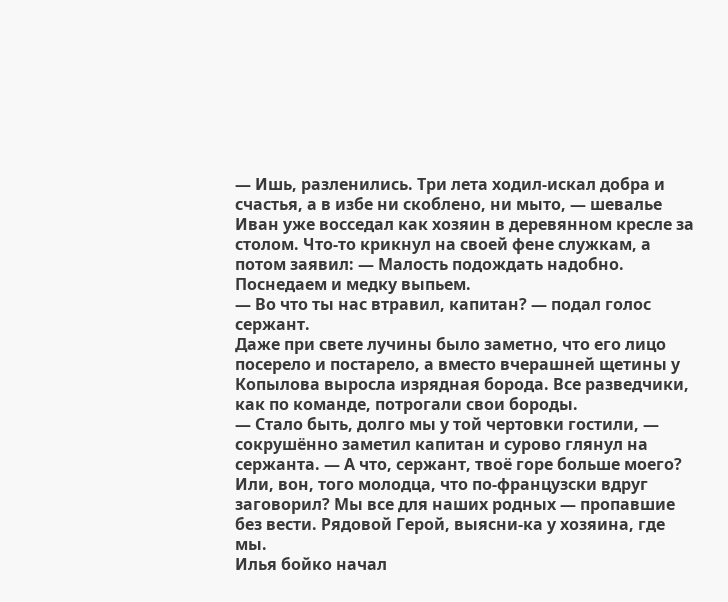— Ишь, разленились. Три лета ходил-искал добра и счастья, а в избе ни скоблено, ни мыто, — шевалье Иван уже восседал как хозяин в деревянном кресле за столом. Что-то крикнул на своей фене служкам, а потом заявил: — Малость подождать надобно. Поснедаем и медку выпьем.
— Во что ты нас втравил, капитан? — подал голос сержант.
Даже при свете лучины было заметно, что его лицо посерело и постарело, а вместо вчерашней щетины у Копылова выросла изрядная борода. Все разведчики, как по команде, потрогали свои бороды.
— Стало быть, долго мы у той чертовки гостили, — сокрушённо заметил капитан и сурово глянул на сержанта. — А что, сержант, твоё горе больше моего? Или, вон, того молодца, что по-французски вдруг заговорил? Мы все для наших родных — пропавшие без вести. Рядовой Герой, выясни-ка у хозяина, где мы.
Илья бойко начал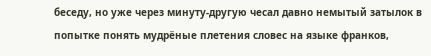беседу, но уже через минуту-другую чесал давно немытый затылок в попытке понять мудрёные плетения словес на языке франков,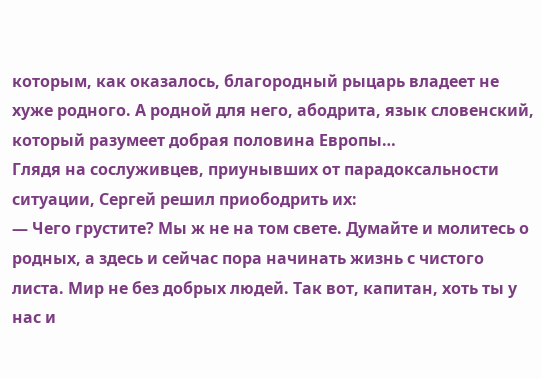которым, как оказалось, благородный рыцарь владеет не хуже родного. А родной для него, абодрита, язык словенский, который разумеет добрая половина Европы…
Глядя на сослуживцев, приунывших от парадоксальности ситуации, Сергей решил приободрить их:
— Чего грустите? Мы ж не на том свете. Думайте и молитесь о родных, а здесь и сейчас пора начинать жизнь с чистого листа. Мир не без добрых людей. Так вот, капитан, хоть ты у нас и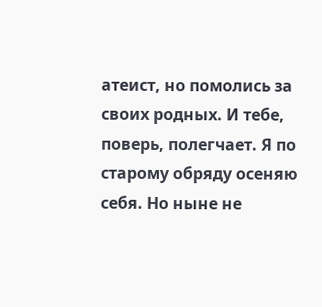атеист, но помолись за своих родных. И тебе, поверь, полегчает. Я по старому обряду осеняю себя. Но ныне не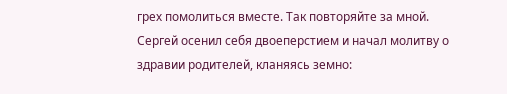грех помолиться вместе. Так повторяйте за мной.
Сергей осенил себя двоеперстием и начал молитву о здравии родителей, кланяясь земно: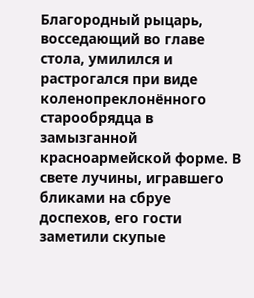Благородный рыцарь, восседающий во главе стола, умилился и растрогался при виде коленопреклонённого старообрядца в замызганной красноармейской форме. В свете лучины, игравшего бликами на сбруе доспехов, его гости заметили скупые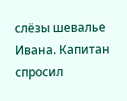слёзы шевалье Ивана. Капитан спросил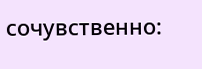сочувственно: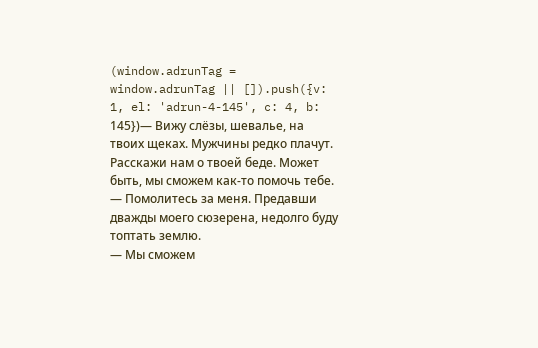(window.adrunTag = window.adrunTag || []).push({v: 1, el: 'adrun-4-145', c: 4, b: 145})— Вижу слёзы, шевалье, на твоих щеках. Мужчины редко плачут. Расскажи нам о твоей беде. Может быть, мы сможем как-то помочь тебе.
— Помолитесь за меня. Предавши дважды моего сюзерена, недолго буду топтать землю.
— Мы сможем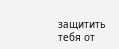защитить тебя от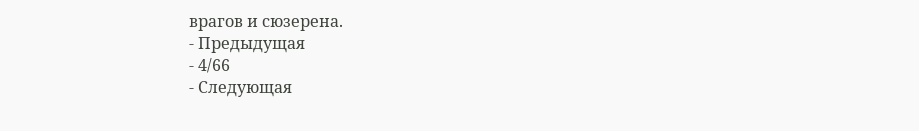врагов и сюзерена.
- Предыдущая
- 4/66
- Следующая